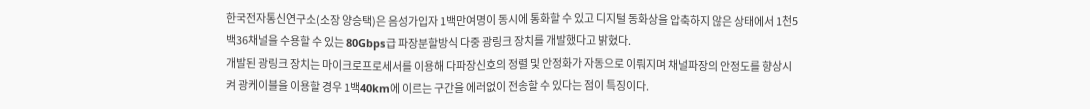한국전자통신연구소(소장 양승택)은 음성가입자 1백만여명이 동시에 통화할 수 있고 디지털 동화상을 압축하지 않은 상태에서 1천5백36채널을 수용할 수 있는 80Gbps급 파장분할방식 다중 광링크 장치를 개발했다고 밝혔다.
개발된 광링크 장치는 마이크로프로세서를 이용해 다파장신호의 정렬 및 안정화가 자동으로 이뤄지며 채널파장의 안정도를 향상시켜 광케이블을 이용할 경우 1백40km에 이르는 구간을 에러없이 전송할 수 있다는 점이 특징이다.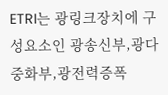ETRI는 광링크장치에 구성요소인 광송신부,광다중화부,광전력증폭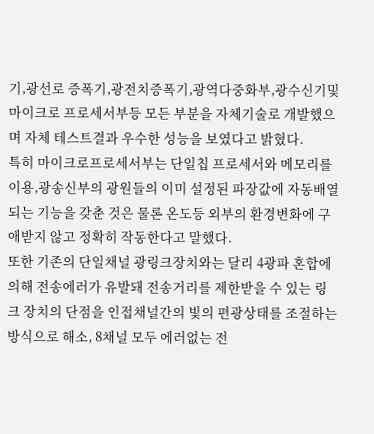기,광선로 증폭기,광전치증폭기,광역다중화부,광수신기및 마이크로 프로세서부등 모든 부분을 자체기술로 개발했으며 자체 테스트결과 우수한 성능을 보였다고 밝혔다.
특히 마이크로프로세서부는 단일칩 프로세서와 메모리를 이용,광송신부의 광원들의 이미 설정된 파장값에 자동배열되는 기능을 갖춘 것은 물론 온도등 외부의 환경변화에 구애받지 않고 정확히 작동한다고 말했다.
또한 기존의 단일채널 광링크장치와는 달리 4광파 혼합에 의해 전송에러가 유발돼 전송거리를 제한받을 수 있는 링크 장치의 단점을 인접채널간의 빛의 편광상태를 조절하는 방식으로 해소, 8채널 모두 에러없는 전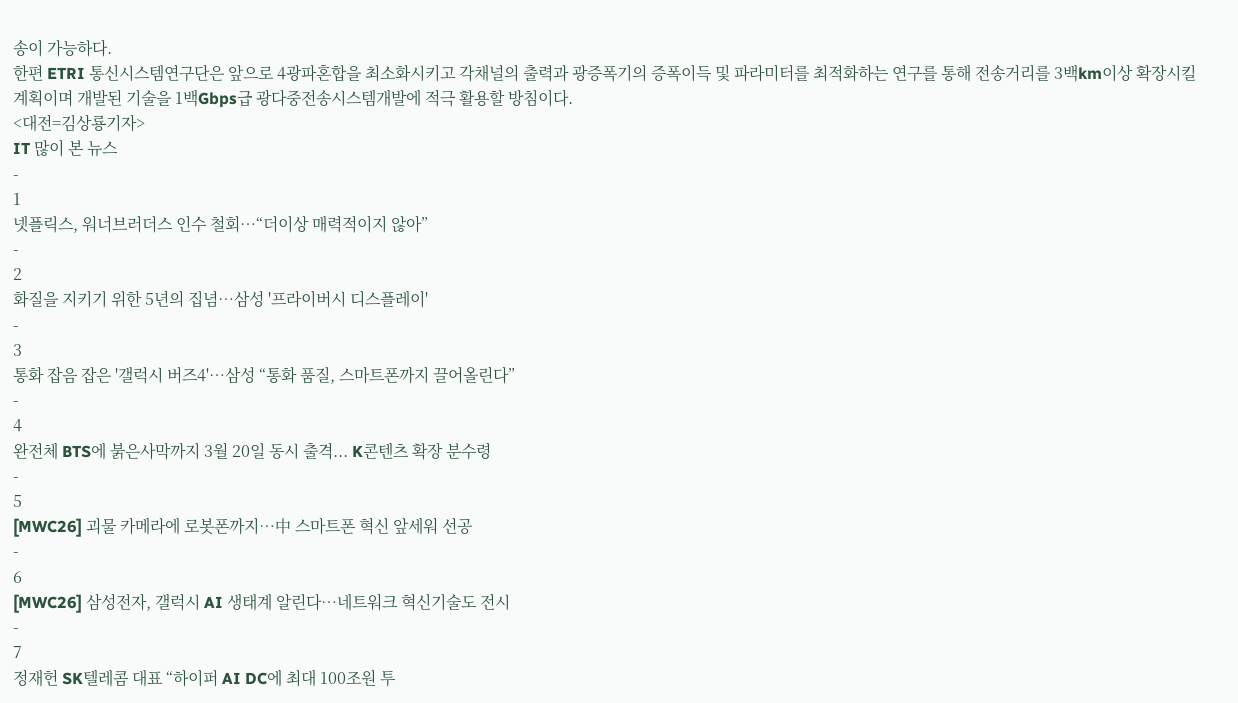송이 가능하다.
한편 ETRI 통신시스템연구단은 앞으로 4광파혼합을 최소화시키고 각채널의 출력과 광증폭기의 증폭이득 및 파라미터를 최적화하는 연구를 통해 전송거리를 3백km이상 확장시킬 계획이며 개발된 기술을 1백Gbps급 광다중전송시스템개발에 적극 활용할 방침이다.
<대전=김상룡기자>
IT 많이 본 뉴스
-
1
넷플릭스, 워너브러더스 인수 철회…“더이상 매력적이지 않아”
-
2
화질을 지키기 위한 5년의 집념…삼성 '프라이버시 디스플레이'
-
3
통화 잡음 잡은 '갤럭시 버즈4'…삼성 “통화 품질, 스마트폰까지 끌어올린다”
-
4
완전체 BTS에 붉은사막까지 3월 20일 동시 출격... K콘텐츠 확장 분수령
-
5
[MWC26] 괴물 카메라에 로봇폰까지…中 스마트폰 혁신 앞세워 선공
-
6
[MWC26] 삼성전자, 갤럭시 AI 생태계 알린다…네트워크 혁신기술도 전시
-
7
정재헌 SK텔레콤 대표 “하이퍼 AI DC에 최대 100조원 투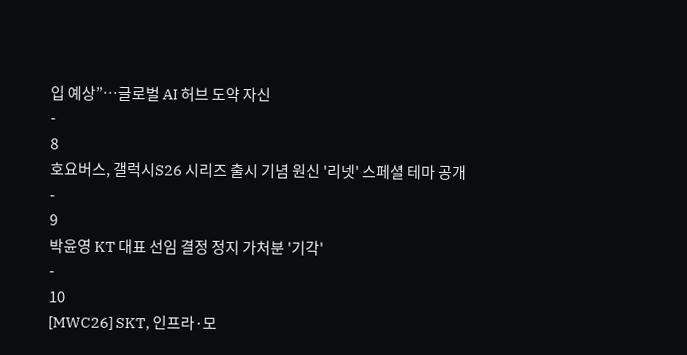입 예상”…글로벌 AI 허브 도약 자신
-
8
호요버스, 갤럭시S26 시리즈 출시 기념 원신 '리넷' 스페셜 테마 공개
-
9
박윤영 KT 대표 선임 결정 정지 가처분 '기각'
-
10
[MWC26] SKT, 인프라·모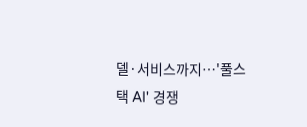델·서비스까지…'풀스택 AI' 경쟁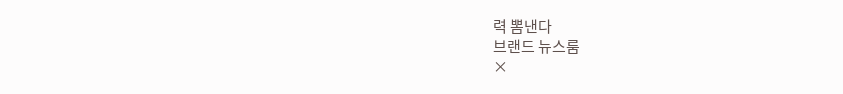력 뽐낸다
브랜드 뉴스룸
×